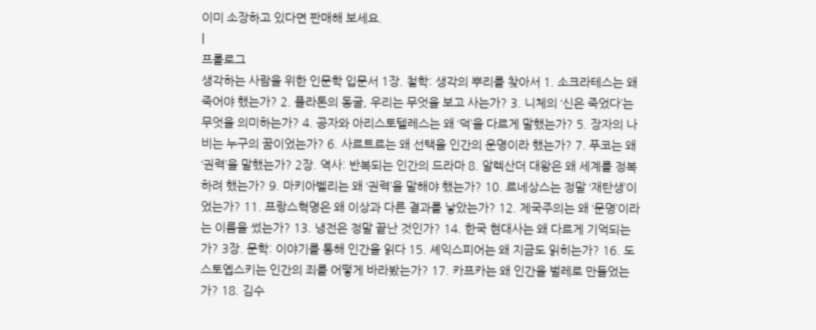이미 소장하고 있다면 판매해 보세요.
|
프롤로그
생각하는 사람을 위한 인문학 입문서 1장. 철학: 생각의 뿌리를 찾아서 1. 소크라테스는 왜 죽어야 했는가? 2. 플라톤의 동굴, 우리는 무엇을 보고 사는가? 3. 니체의 ‘신은 죽었다’는 무엇을 의미하는가? 4. 공자와 아리스토텔레스는 왜 ‘덕’을 다르게 말했는가? 5. 장자의 나비는 누구의 꿈이었는가? 6. 사르트르는 왜 선택을 인간의 운명이라 했는가? 7. 푸코는 왜 ‘권력’을 말했는가? 2장. 역사: 반복되는 인간의 드라마 8. 알렉산더 대왕은 왜 세계를 정복하려 했는가? 9. 마키아벨리는 왜 ‘권력’을 말해야 했는가? 10. 르네상스는 정말 ‘재탄생’이었는가? 11. 프랑스혁명은 왜 이상과 다른 결과를 낳았는가? 12. 제국주의는 왜 ‘문명’이라는 이름을 썼는가? 13. 냉전은 정말 끝난 것인가? 14. 한국 현대사는 왜 다르게 기억되는가? 3장. 문학: 이야기를 통해 인간을 읽다 15. 셰익스피어는 왜 지금도 읽히는가? 16. 도스토옙스키는 인간의 죄를 어떻게 바라봤는가? 17. 카프카는 왜 인간을 벌레로 만들었는가? 18. 김수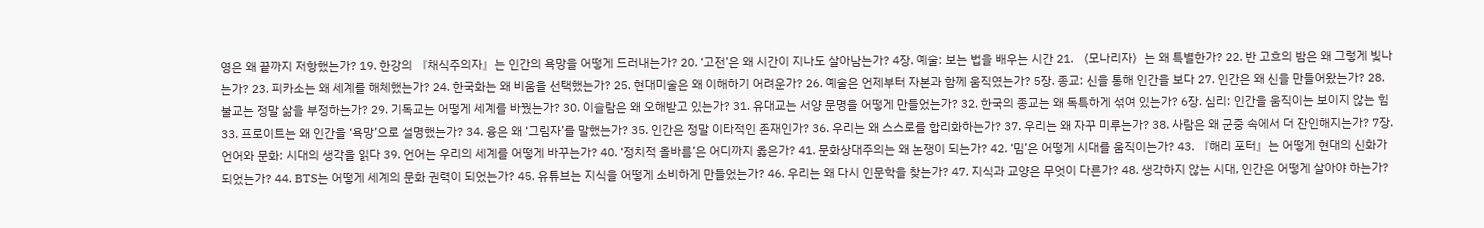영은 왜 끝까지 저항했는가? 19. 한강의 『채식주의자』는 인간의 욕망을 어떻게 드러내는가? 20. ‘고전’은 왜 시간이 지나도 살아남는가? 4장. 예술: 보는 법을 배우는 시간 21. 〈모나리자〉는 왜 특별한가? 22. 반 고흐의 밤은 왜 그렇게 빛나는가? 23. 피카소는 왜 세계를 해체했는가? 24. 한국화는 왜 비움을 선택했는가? 25. 현대미술은 왜 이해하기 어려운가? 26. 예술은 언제부터 자본과 함께 움직였는가? 5장. 종교: 신을 통해 인간을 보다 27. 인간은 왜 신을 만들어왔는가? 28. 불교는 정말 삶을 부정하는가? 29. 기독교는 어떻게 세계를 바꿨는가? 30. 이슬람은 왜 오해받고 있는가? 31. 유대교는 서양 문명을 어떻게 만들었는가? 32. 한국의 종교는 왜 독특하게 섞여 있는가? 6장. 심리: 인간을 움직이는 보이지 않는 힘 33. 프로이트는 왜 인간을 ‘욕망’으로 설명했는가? 34. 융은 왜 ‘그림자’를 말했는가? 35. 인간은 정말 이타적인 존재인가? 36. 우리는 왜 스스로를 합리화하는가? 37. 우리는 왜 자꾸 미루는가? 38. 사람은 왜 군중 속에서 더 잔인해지는가? 7장. 언어와 문화: 시대의 생각을 읽다 39. 언어는 우리의 세계를 어떻게 바꾸는가? 40. ‘정치적 올바름’은 어디까지 옳은가? 41. 문화상대주의는 왜 논쟁이 되는가? 42. ‘밈’은 어떻게 시대를 움직이는가? 43. 『해리 포터』는 어떻게 현대의 신화가 되었는가? 44. BTS는 어떻게 세계의 문화 권력이 되었는가? 45. 유튜브는 지식을 어떻게 소비하게 만들었는가? 46. 우리는 왜 다시 인문학을 찾는가? 47. 지식과 교양은 무엇이 다른가? 48. 생각하지 않는 시대, 인간은 어떻게 살아야 하는가?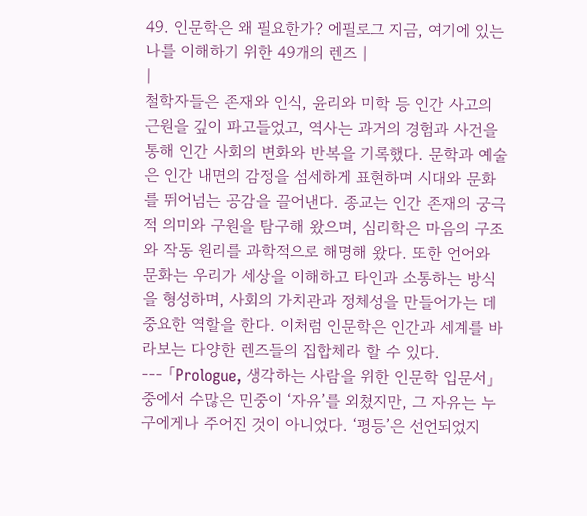49. 인문학은 왜 필요한가? 에필로그 지금, 여기에 있는 나를 이해하기 위한 49개의 렌즈 |
|
철학자들은 존재와 인식, 윤리와 미학 등 인간 사고의 근원을 깊이 파고들었고, 역사는 과거의 경험과 사건을 통해 인간 사회의 변화와 반복을 기록했다. 문학과 예술은 인간 내면의 감정을 섬세하게 표현하며 시대와 문화를 뛰어넘는 공감을 끌어낸다. 종교는 인간 존재의 궁극적 의미와 구원을 탐구해 왔으며, 심리학은 마음의 구조와 작동 원리를 과학적으로 해명해 왔다. 또한 언어와 문화는 우리가 세상을 이해하고 타인과 소통하는 방식을 형성하며, 사회의 가치관과 정체성을 만들어가는 데 중요한 역할을 한다. 이처럼 인문학은 인간과 세계를 바라보는 다양한 렌즈들의 집합체라 할 수 있다.
--- 「Prologue, 생각하는 사람을 위한 인문학 입문서」 중에서 수많은 민중이 ‘자유’를 외쳤지만, 그 자유는 누구에게나 주어진 것이 아니었다. ‘평등’은 선언되었지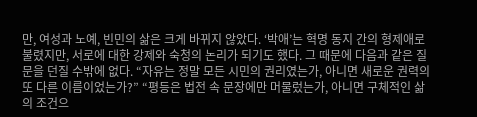만, 여성과 노예, 빈민의 삶은 크게 바뀌지 않았다. ‘박애’는 혁명 동지 간의 형제애로 불렸지만, 서로에 대한 강제와 숙청의 논리가 되기도 했다. 그 때문에 다음과 같은 질문을 던질 수밖에 없다. “자유는 정말 모든 시민의 권리였는가, 아니면 새로운 권력의 또 다른 이름이었는가?” “평등은 법전 속 문장에만 머물렀는가, 아니면 구체적인 삶의 조건으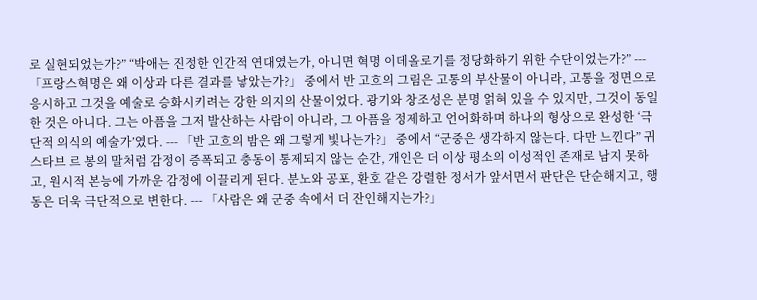로 실현되었는가?” “박애는 진정한 인간적 연대였는가, 아니면 혁명 이데올로기를 정당화하기 위한 수단이었는가?” --- 「프랑스혁명은 왜 이상과 다른 결과를 낳았는가?」 중에서 반 고흐의 그림은 고통의 부산물이 아니라, 고통을 정면으로 응시하고 그것을 예술로 승화시키려는 강한 의지의 산물이었다. 광기와 창조성은 분명 얽혀 있을 수 있지만, 그것이 동일한 것은 아니다. 그는 아픔을 그저 발산하는 사람이 아니라, 그 아픔을 정제하고 언어화하며 하나의 형상으로 완성한 ‘극단적 의식의 예술가’였다. --- 「반 고흐의 밤은 왜 그렇게 빛나는가?」 중에서 “군중은 생각하지 않는다. 다만 느낀다” 귀스타브 르 봉의 말처럼 감정이 증폭되고 충동이 통제되지 않는 순간, 개인은 더 이상 평소의 이성적인 존재로 남지 못하고, 원시적 본능에 가까운 감정에 이끌리게 된다. 분노와 공포, 환호 같은 강렬한 정서가 앞서면서 판단은 단순해지고, 행동은 더욱 극단적으로 변한다. --- 「사람은 왜 군중 속에서 더 잔인해지는가?」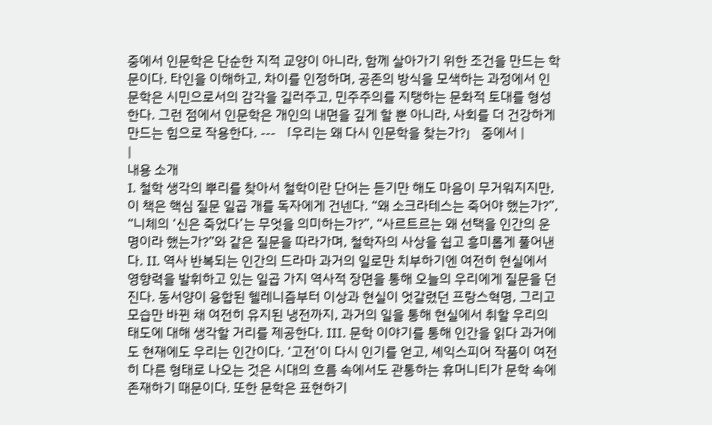중에서 인문학은 단순한 지적 교양이 아니라, 함께 살아가기 위한 조건을 만드는 학문이다. 타인을 이해하고, 차이를 인정하며, 공존의 방식을 모색하는 과정에서 인문학은 시민으로서의 감각을 길러주고, 민주주의를 지탱하는 문화적 토대를 형성한다. 그런 점에서 인문학은 개인의 내면을 깊게 할 뿐 아니라, 사회를 더 건강하게 만드는 힘으로 작용한다. --- 「우리는 왜 다시 인문학을 찾는가?」 중에서 |
|
내용 소개
Ⅰ. 철학 생각의 뿌리를 찾아서 철학이란 단어는 듣기만 해도 마음이 무거워지지만, 이 책은 핵심 질문 일곱 개를 독자에게 건넨다. “왜 소크라테스는 죽어야 했는가?”, “니체의 ‘신은 죽었다’는 무엇을 의미하는가?”, “사르트르는 왜 선택을 인간의 운명이라 했는가?”와 같은 질문을 따라가며, 철학자의 사상을 쉽고 흥미롭게 풀어낸다. Ⅱ. 역사 반복되는 인간의 드라마 과거의 일로만 치부하기엔 여전히 현실에서 영향력을 발휘하고 있는 일곱 가지 역사적 장면을 통해 오늘의 우리에게 질문을 던진다. 동서양이 융합된 헬레니즘부터 이상과 현실이 엇갈렸던 프랑스혁명, 그리고 모습만 바뀐 채 여전히 유지된 냉전까지, 과거의 일을 통해 현실에서 취할 우리의 태도에 대해 생각할 거리를 제공한다. Ⅲ. 문학 이야기를 통해 인간을 읽다 과거에도 현재에도 우리는 인간이다. ‘고전’이 다시 인기를 얻고, 셰익스피어 작품이 여전히 다른 형태로 나오는 것은 시대의 흐름 속에서도 관통하는 휴머니티가 문학 속에 존재하기 때문이다. 또한 문학은 표현하기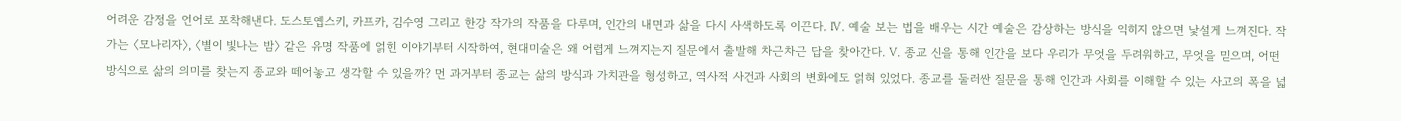어려운 감정을 언어로 포착해낸다. 도스토옙스키, 카프카, 김수영 그리고 한강 작가의 작품을 다루며, 인간의 내면과 삶을 다시 사색하도록 이끈다. Ⅳ. 예술 보는 법을 배우는 시간 예술은 감상하는 방식을 익히지 않으면 낯설게 느껴진다. 작가는 〈모나리자〉, 〈별이 빛나는 밤〉 같은 유명 작품에 얽힌 이야기부터 시작하여, 현대미술은 왜 어렵게 느껴지는지 질문에서 출발해 차근차근 답을 찾아간다. Ⅴ. 종교 신을 통해 인간을 보다 우리가 무엇을 두려워하고, 무엇을 믿으며, 어떤 방식으로 삶의 의미를 찾는지 종교와 떼어놓고 생각할 수 있을까? 먼 과거부터 종교는 삶의 방식과 가치관을 형성하고, 역사적 사건과 사회의 변화에도 얽혀 있었다. 종교를 둘러싼 질문을 통해 인간과 사회를 이해할 수 있는 사고의 폭을 넓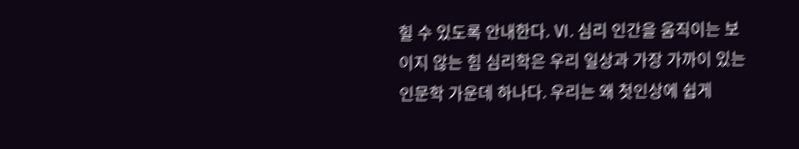힐 수 있도록 안내한다. Ⅵ. 심리 인간을 움직이는 보이지 않는 힘 심리학은 우리 일상과 가장 가까이 있는 인문학 가운데 하나다. 우리는 왜 첫인상에 쉽게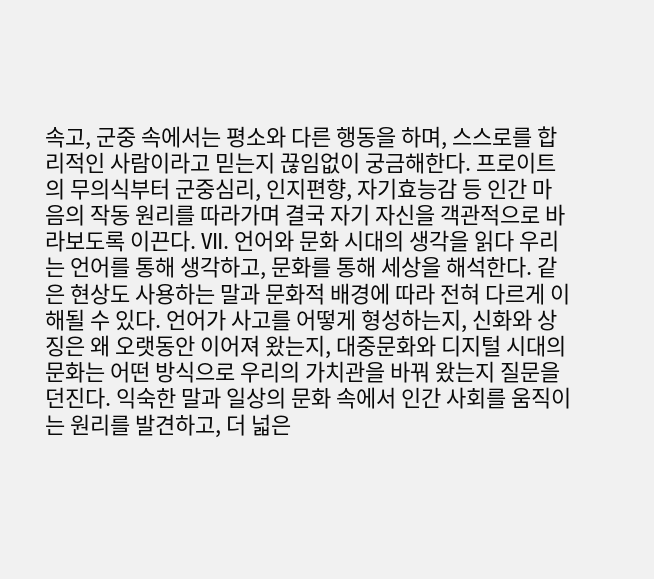속고, 군중 속에서는 평소와 다른 행동을 하며, 스스로를 합리적인 사람이라고 믿는지 끊임없이 궁금해한다. 프로이트의 무의식부터 군중심리, 인지편향, 자기효능감 등 인간 마음의 작동 원리를 따라가며 결국 자기 자신을 객관적으로 바라보도록 이끈다. Ⅶ. 언어와 문화 시대의 생각을 읽다 우리는 언어를 통해 생각하고, 문화를 통해 세상을 해석한다. 같은 현상도 사용하는 말과 문화적 배경에 따라 전혀 다르게 이해될 수 있다. 언어가 사고를 어떻게 형성하는지, 신화와 상징은 왜 오랫동안 이어져 왔는지, 대중문화와 디지털 시대의 문화는 어떤 방식으로 우리의 가치관을 바꿔 왔는지 질문을 던진다. 익숙한 말과 일상의 문화 속에서 인간 사회를 움직이는 원리를 발견하고, 더 넓은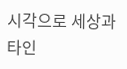시각으로 세상과 타인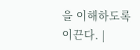을 이해하도록 이끈다. |